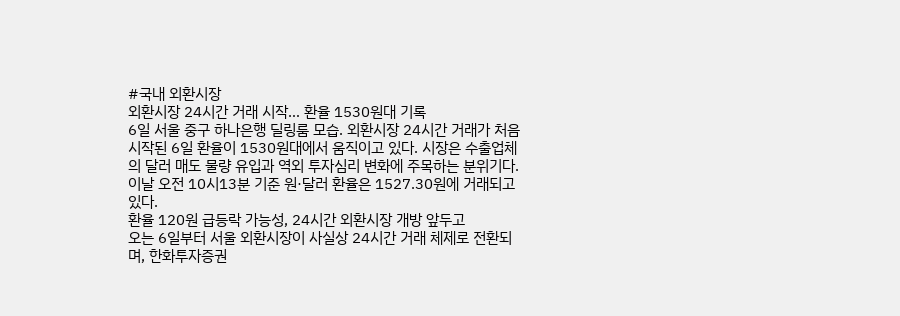#국내 외환시장
외환시장 24시간 거래 시작… 환율 1530원대 기록
6일 서울 중구 하나은행 딜링룸 모습. 외환시장 24시간 거래가 처음 시작된 6일 환율이 1530원대에서 움직이고 있다. 시장은 수출업체의 달러 매도 물량 유입과 역외 투자심리 변화에 주목하는 분위기다. 이날 오전 10시13분 기준 원·달러 환율은 1527.30원에 거래되고 있다.
환율 120원 급등락 가능성, 24시간 외환시장 개방 앞두고
오는 6일부터 서울 외환시장이 사실상 24시간 거래 체제로 전환되며, 한화투자증권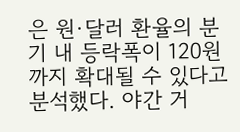은 원·달러 환율의 분기 내 등락폭이 120원까지 확대될 수 있다고 분석했다. 야간 거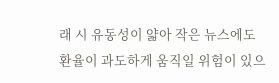래 시 유동성이 얇아 작은 뉴스에도 환율이 과도하게 움직일 위험이 있으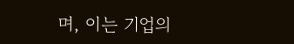며, 이는 기업의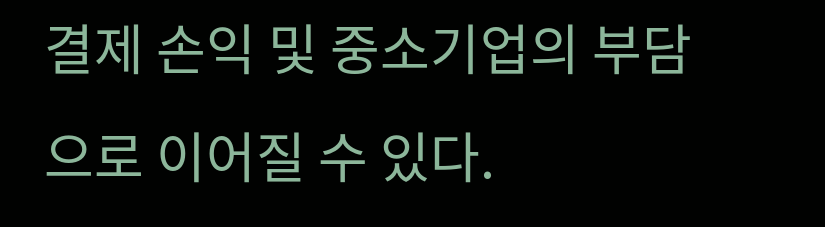결제 손익 및 중소기업의 부담으로 이어질 수 있다.